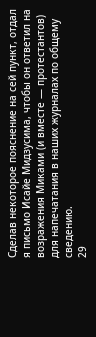Сделав некоторое пояснение на сей пункт, отдал я письмо Исайе Мидзусима, чтобы он ответил на возражения Миками (и вместе — протестантов) для напечатания в наших журналах по общему сведению.
29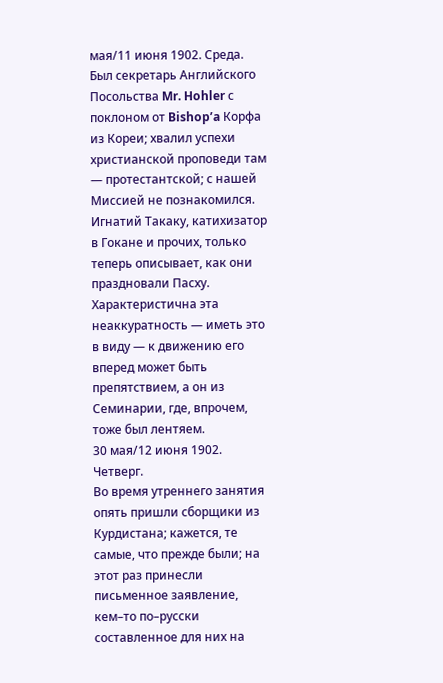мая/11 июня 1902. Среда.
Был секретарь Английского Посольства Mr. Hohler с поклоном от Bishop’a Корфа из Кореи; хвалил успехи христианской проповеди там — протестантской; с нашей Миссией не познакомился.
Игнатий Такаку, катихизатор в Гокане и прочих, только теперь описывает, как они праздновали Пасху. Характеристична эта неаккуратность — иметь это в виду — к движению его вперед может быть препятствием, а он из Семинарии, где, впрочем, тоже был лентяем.
30 мая/12 июня 1902. Четверг.
Во время утреннего занятия опять пришли сборщики из Курдистана; кажется, те самые, что прежде были; на этот раз принесли письменное заявление, кем–то по–русски составленное для них на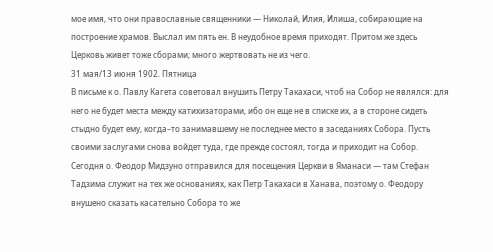мое имя, что они православные священники — Николай, Илия, Илиша, собирающие на построение храмов. Выслал им пять ен. В неудобное время приходят. Притом же здесь Церковь живет тоже сборами; много жертвовать не из чего.
31 мая/13 июня 1902. Пятница
В письме к о. Павлу Кагета советовал внушить Петру Такахаси, чтоб на Собор не являлся: для него не будет места между катихизаторами, ибо он еще не в списке их, а в стороне сидеть стыдно будет ему, когда–то занимавшему не последнее место в заседаниях Собора. Пусть своими заслугами снова войдет туда, где прежде состоял, тогда и приходит на Собор. Сегодня о. Феодор Мидзуно отправился для посещения Церкви в Яманаси — там Стефан Тадзима служит на тех же основаниях, как Петр Такахаси в Ханава, поэтому о. Феодору внушено сказать касательно Собора то же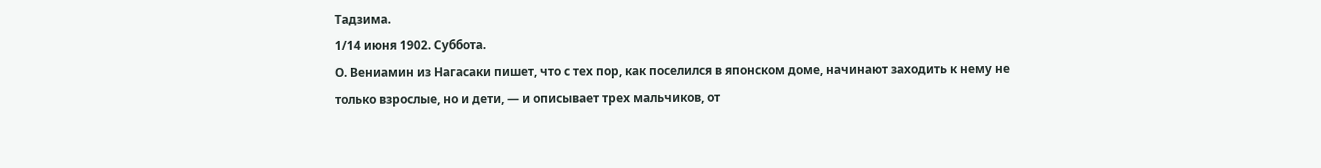Тадзима.
1/14 июня 1902. Суббота.
О. Вениамин из Нагасаки пишет, что с тех пор, как поселился в японском доме, начинают заходить к нему не только взрослые, но и дети, — и описывает трех мальчиков, от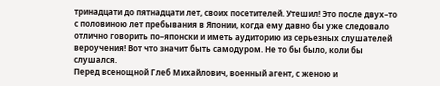тринадцати до пятнадцати лет, своих посетителей. Утешил! Это после двух–то с половиною лет пребывания в Японии, когда ему давно бы уже следовало отлично говорить по–японски и иметь аудиторию из серьезных слушателей вероучения! Вот что значит быть самодуром. Не то бы было, коли бы слушался.
Перед всенощной Глеб Михайлович, военный агент, с женою и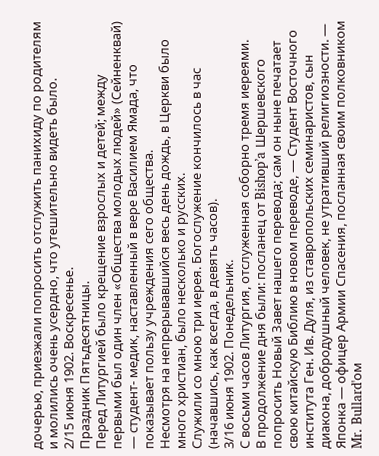дочерью, приезжали попросить отслужить панихиду по родителям и молились очень усердно, что утешительно видеть было.
2/15 июня 1902. Воскресенье.
Праздник Пятьдесятницы.
Перед Литургией было крещение взрослых и детей; между первыми был один член «Общества молодых людей» (Сейненквай) — студент- медик, наставленный в вере Василием Ямада, что показывает пользу учреждения сего общества.
Несмотря на непрерывавшийся весь день дождь, в Церкви было много христиан, было несколько и русских.
Служили со мною три иерея. Богослужение кончилось в час (начавшись, как всегда, в девять часов).
3/16 июня 1902. Понедельник.
С восьми часов Литургия, отслуженная соборно тремя иереями.
В продолжение дня были: посланец от Bishop’a Шершевского попросить Новый Завет нашего перевода; сам он ныне печатает свою китайскую Библию в новом переводе, — Студент Восточного института Ген. Ив. Дуля, из ставропольских семинаристов, сын диакона, добродушный человек, не утративший религиозности. — Японка — офицер Армии Спасения, посланная своим полковником Mr. Bullard'ом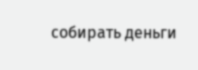собирать деньги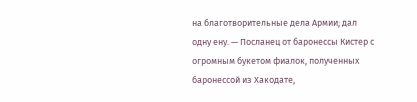на благотворительные дела Армии; дал одну ену. — Посланец от баронессы Кистер с огромным букетом фиалок, полученных баронессой из Хакодате,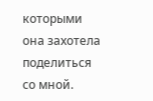которыми она захотела поделиться со мной.